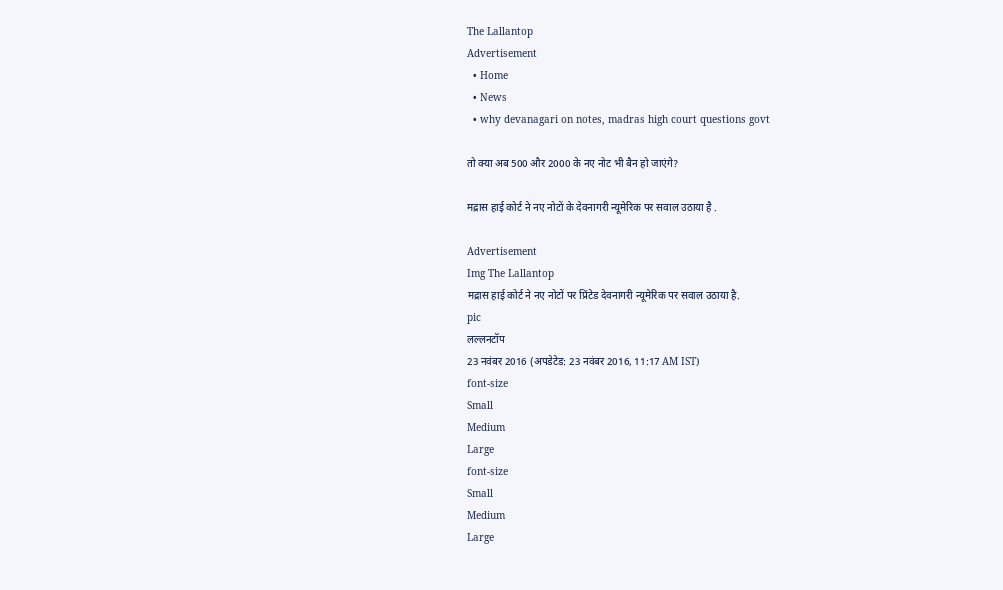The Lallantop
Advertisement
  • Home
  • News
  • why devanagari on notes, madras high court questions govt

तो क्या अब 500 और 2000 के नए नोट भी बैन हो जाएंगे?

मद्रास हाई कोर्ट ने नए नोटों के देवनागरी न्यूमेरिक पर सवाल उठाया है .

Advertisement
Img The Lallantop
मद्रास हाई कोर्ट ने नए नोटों पर प्रिंटेड देवनागरी न्यूमेरिक पर सवाल उठाया है.
pic
लल्लनटॉप
23 नवंबर 2016 (अपडेटेड: 23 नवंबर 2016, 11:17 AM IST)
font-size
Small
Medium
Large
font-size
Small
Medium
Large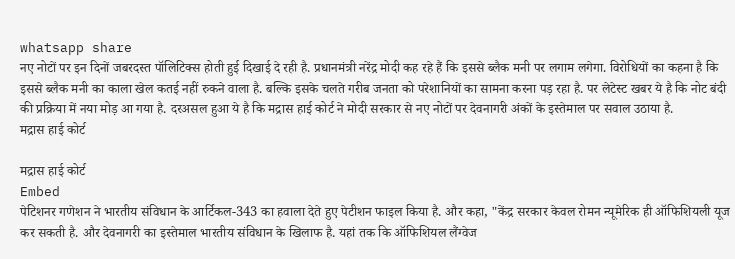whatsapp share
नए नोटों पर इन दिनों जबरदस्त पॉलिटिक्स होती हुई दिखाई दे रही है. प्रधानमंत्री नरेंद्र मोदी कह रहे हैं कि इससे ब्लैक मनी पर लगाम लगेगा. विरोधियों का कहना है कि इससे ब्लैक मनी का काला खेल कतई नहीं रुकने वाला है. बल्कि इसके चलते गरीब जनता को परेशानियों का सामना करना पड़ रहा है. पर लेटेस्ट खबर ये है कि नोट बंदी की प्रक्रिया में नया मोड़ आ गया है. दरअसल हुआ ये है कि मद्रास हाई कोर्ट ने मोदी सरकार से नए नोटों पर देवनागरी अंकों के इस्तेमाल पर सवाल उठाया है.
मद्रास हाई कोर्ट

मद्रास हाई कोर्ट
Embed
पेटिशनर गणेशन ने भारतीय संविधान के आर्टिकल-343 का हवाला देते हुए पेटीशन फाइल किया है. और कहा, "केंद्र सरकार केवल रोमन न्यूमेरिक ही ऑफिशियली यूज कर सकती है. और देवनागरी का इस्तेमाल भारतीय संविधान के खिलाफ है. यहां तक कि ऑफिशियल लैंग्वेज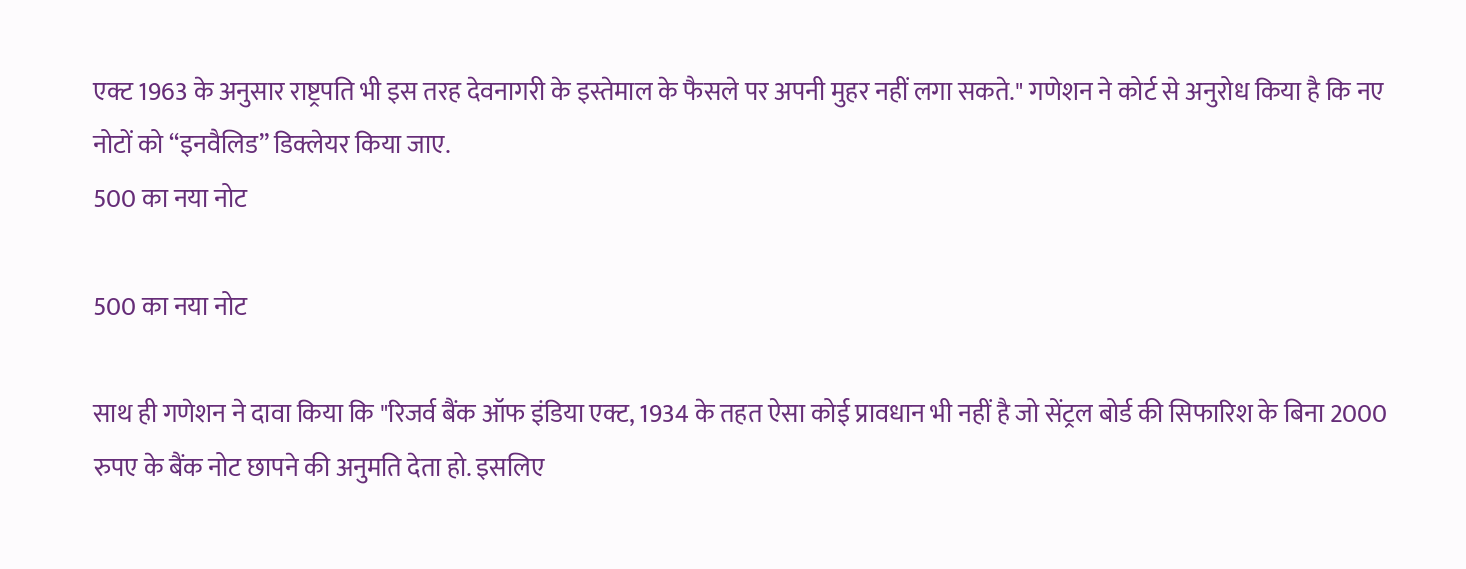एक्ट 1963 के अनुसार राष्ट्रपति भी इस तरह देवनागरी के इस्तेमाल के फैसले पर अपनी मुहर नहीं लगा सकते." गणेशन ने कोर्ट से अनुरोध किया है कि नए नोटों को “इनवैलिड” डिक्लेयर किया जाए.
500 का नया नोट

500 का नया नोट

साथ ही गणेशन ने दावा किया कि "रिजर्व बैंक ऑफ इंडिया एक्ट, 1934 के तहत ऐसा कोई प्रावधान भी नहीं है जो सेंट्रल बोर्ड की सिफारिश के बिना 2000 रुपए के बैंक नोट छापने की अनुमति देता हो. इसलिए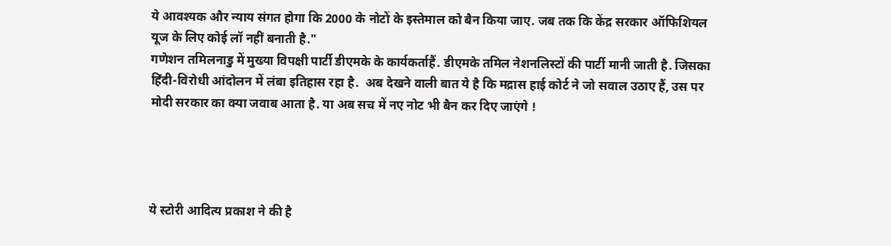ये आवश्यक और न्याय संगत होगा कि 2000 के नोटों के इस्तेमाल को बैन किया जाए. जब तक कि केंद्र सरकार ऑफिशियल यूज के लिए कोई लॉ नहीं बनाती है."
गणेशन तमिलनाडु में मुख्या विपक्षी पार्टी डीएमके के कार्यकर्ताहैं. डीएमके तमिल नेशनलिस्टों की पार्टी मानी जाती है. जिसका हिंदी-विरोधी आंदोलन में लंबा इतिहास रहा है.  अब देखने वाली बात ये है कि मद्रास हाई कोर्ट ने जो सवाल उठाए हैं, उस पर मोदी सरकार का क्या जवाब आता है. या अब सच में नए नोट भी बैन कर दिए जाएंगे !




ये स्टोरी आदित्य प्रकाश ने की है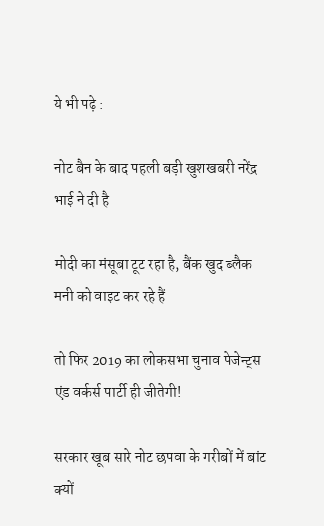ये भी पढ़े :

नोट बैन के बाद पहली बड़ी खुशखबरी नरेंद्र भाई ने दी है

मोदी का मंसूबा टूट रहा है, बैंक खुद ब्लैक मनी को वाइट कर रहे हैं

तो फिर 2019 का लोकसभा चुनाव पेजेन्ट्स एंड वर्कर्स पार्टी ही जीतेगी!

सरकार खूब सारे नोट छपवा के गरीबों में बांट क्यों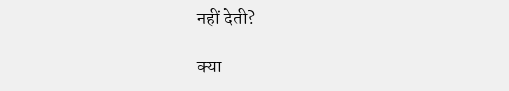नहीं देती?

क्या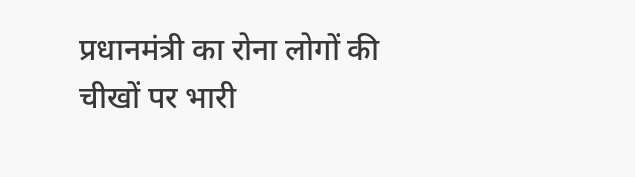प्रधानमंत्री का रोना लोगों की चीखों पर भारी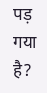पड़ गया है?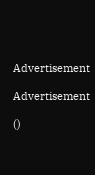Advertisement

Advertisement

()